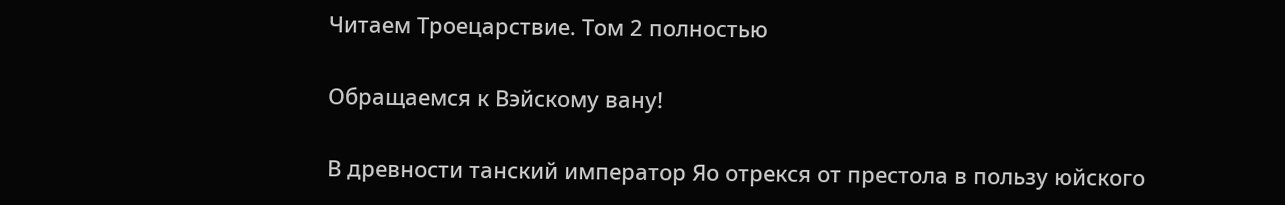Читаем Троецарствие. Том 2 полностью

Обращаемся к Вэйскому вану!

В древности танский император Яо отрекся от престола в пользу юйского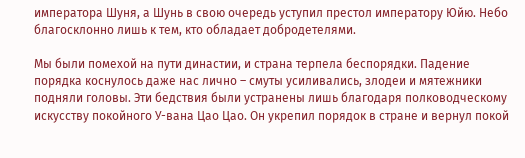императора Шуня, а Шунь в свою очередь уступил престол императору Юйю. Небо благосклонно лишь к тем, кто обладает добродетелями.

Мы были помехой на пути династии, и страна терпела беспорядки. Падение порядка коснулось даже нас лично – смуты усиливались, злодеи и мятежники подняли головы. Эти бедствия были устранены лишь благодаря полководческому искусству покойного У-вана Цао Цао. Он укрепил порядок в стране и вернул покой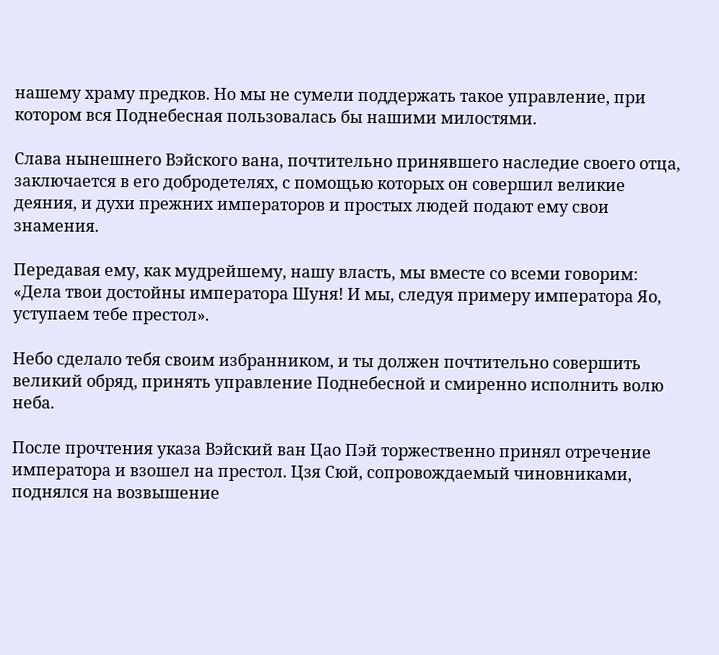нашему храму предков. Но мы не сумели поддержать такое управление, при котором вся Поднебесная пользовалась бы нашими милостями.

Слава нынешнего Вэйского вана, почтительно принявшего наследие своего отца, заключается в его добродетелях, с помощью которых он совершил великие деяния, и духи прежних императоров и простых людей подают ему свои знамения.

Передавая ему, как мудрейшему, нашу власть, мы вместе со всеми говорим: «Дела твои достойны императора Шуня! И мы, следуя примеру императора Яо, уступаем тебе престол».

Небо сделало тебя своим избранником, и ты должен почтительно совершить великий обряд, принять управление Поднебесной и смиренно исполнить волю неба.

После прочтения указа Вэйский ван Цао Пэй торжественно принял отречение императора и взошел на престол. Цзя Сюй, сопровождаемый чиновниками, поднялся на возвышение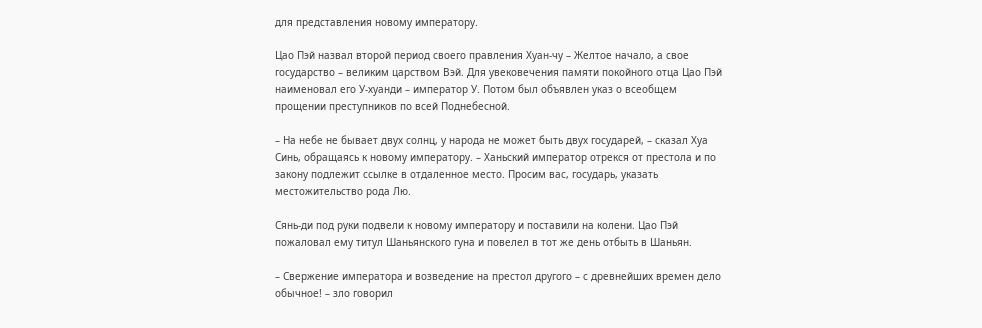для представления новому императору.

Цао Пэй назвал второй период своего правления Хуан-чу – Желтое начало, а свое государство – великим царством Вэй. Для увековечения памяти покойного отца Цао Пэй наименовал его У-хуанди – император У. Потом был объявлен указ о всеобщем прощении преступников по всей Поднебесной.

– На небе не бывает двух солнц, у народа не может быть двух государей, – сказал Хуа Синь, обращаясь к новому императору. – Ханьский император отрекся от престола и по закону подлежит ссылке в отдаленное место. Просим вас, государь, указать местожительство рода Лю.

Сянь-ди под руки подвели к новому императору и поставили на колени. Цао Пэй пожаловал ему титул Шаньянского гуна и повелел в тот же день отбыть в Шаньян.

– Свержение императора и возведение на престол другого – с древнейших времен дело обычное! – зло говорил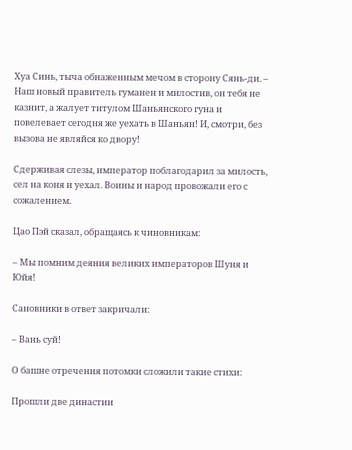Хуа Синь, тыча обнаженным мечом в сторону Сянь-ди. – Наш новый правитель гуманен и милостив, он тебя не казнит, а жалует титулом Шаньянского гуна и повелевает сегодня же уехать в Шаньян! И, смотри, без вызова не являйся ко двору!

Сдерживая слезы, император поблагодарил за милость, сел на коня и уехал. Воины и народ провожали его с сожалением.

Цао Пэй сказал, обращаясь к чиновникам:

– Мы помним деяния великих императоров Шуня и Юйя!

Сановники в ответ закричали:

– Вань суй!

О башне отречения потомки сложили такие стихи:

Прошли две династии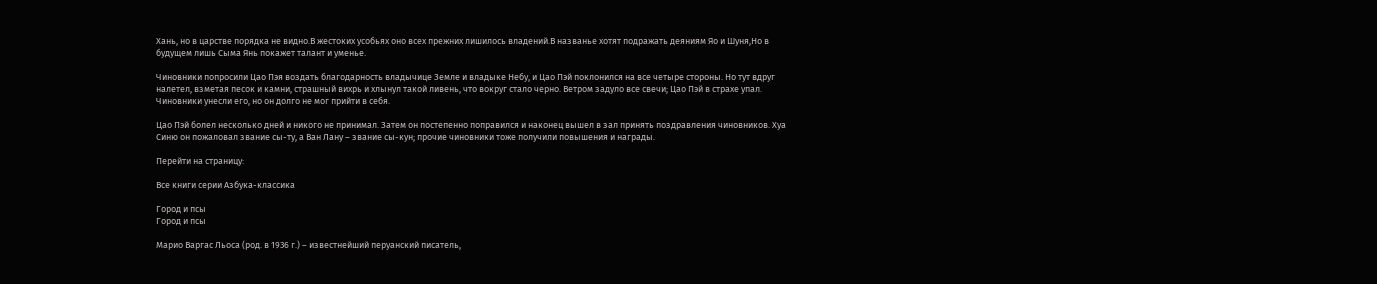Хань, но в царстве порядка не видно.В жестоких усобьях оно всех прежних лишилось владений.В названье хотят подражать деяниям Яо и Шуня,Но в будущем лишь Сыма Янь покажет талант и уменье.

Чиновники попросили Цао Пэя воздать благодарность владычице Земле и владыке Небу, и Цао Пэй поклонился на все четыре стороны. Но тут вдруг налетел, взметая песок и камни, страшный вихрь и хлынул такой ливень, что вокруг стало черно. Ветром задуло все свечи; Цао Пэй в страхе упал. Чиновники унесли его, но он долго не мог прийти в себя.

Цао Пэй болел несколько дней и никого не принимал. Затем он постепенно поправился и наконец вышел в зал принять поздравления чиновников. Хуа Синю он пожаловал звание сы-ту, а Ван Лану – звание сы-кун; прочие чиновники тоже получили повышения и награды.

Перейти на страницу:

Все книги серии Азбука-классика

Город и псы
Город и псы

Марио Варгас Льоса (род. в 1936 г.) – известнейший перуанский писатель,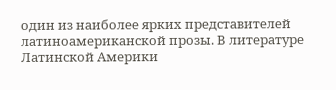один из наиболее ярких представителей латиноамериканской прозы. В литературе Латинской Америки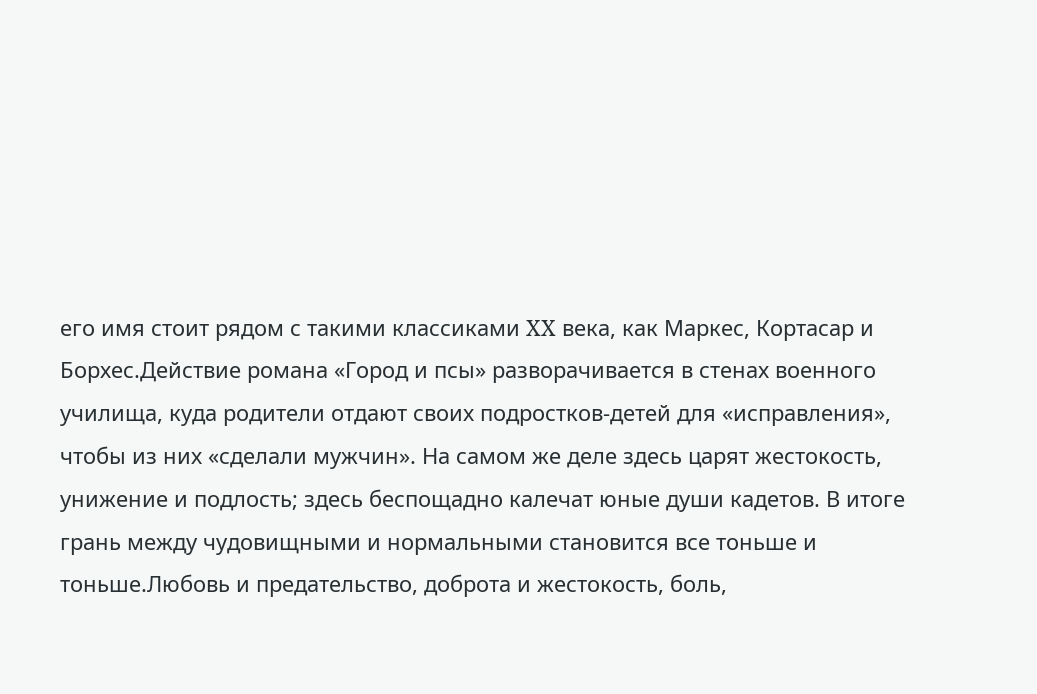его имя стоит рядом с такими классиками XX века, как Маркес, Кортасар и Борхес.Действие романа «Город и псы» разворачивается в стенах военного училища, куда родители отдают своих подростков-детей для «исправления», чтобы из них «сделали мужчин». На самом же деле здесь царят жестокость, унижение и подлость; здесь беспощадно калечат юные души кадетов. В итоге грань между чудовищными и нормальными становится все тоньше и тоньше.Любовь и предательство, доброта и жестокость, боль,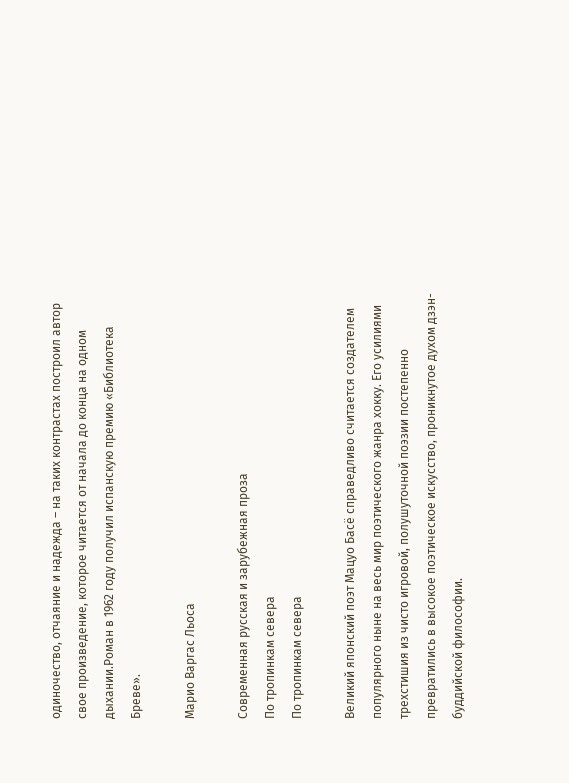одиночество, отчаяние и надежда – на таких контрастах построил автор свое произведение, которое читается от начала до конца на одном дыхании.Роман в 1962 году получил испанскую премию «Библиотека Бреве».

Марио Варгас Льоса

Современная русская и зарубежная проза
По тропинкам севера
По тропинкам севера

Великий японский поэт Мацуо Басё справедливо считается создателем популярного ныне на весь мир поэтического жанра хокку. Его усилиями трехстишия из чисто игровой, полушуточной поэзии постепенно превратились в высокое поэтическое искусство, проникнутое духом дзэн-буддийской философии.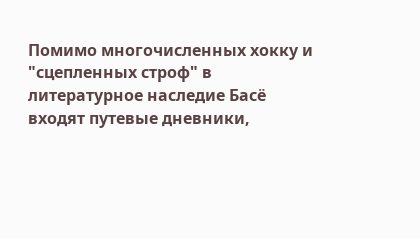Помимо многочисленных хокку и "сцепленных строф" в литературное наследие Басё входят путевые дневники,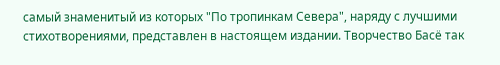самый знаменитый из которых "По тропинкам Севера", наряду с лучшими стихотворениями, представлен в настоящем издании. Творчество Басё так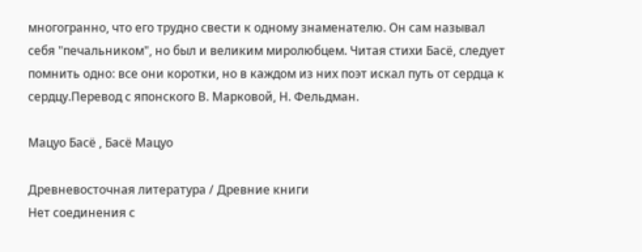многогранно, что его трудно свести к одному знаменателю. Он сам называл себя "печальником", но был и великим миролюбцем. Читая стихи Басё, следует помнить одно: все они коротки, но в каждом из них поэт искал путь от сердца к сердцу.Перевод с японского В. Марковой, Н. Фельдман.

Мацуо Басё , Басё Мацуо

Древневосточная литература / Древние книги
Нет соединения с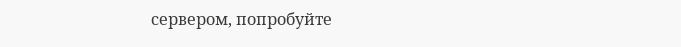сервером, попробуйте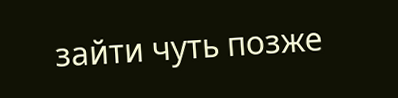зайти чуть позже